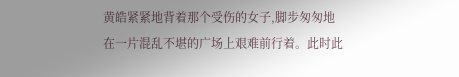黄皓紧紧地背着那个受伤的女子,脚步匆匆地在一片混乱不堪的广场上艰难前行着。此时此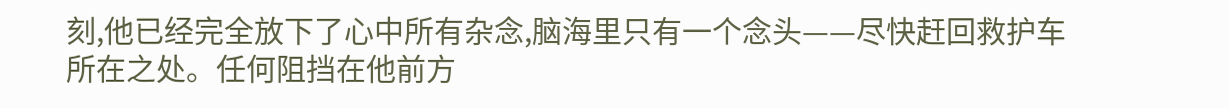刻,他已经完全放下了心中所有杂念,脑海里只有一个念头——尽快赶回救护车所在之处。任何阻挡在他前方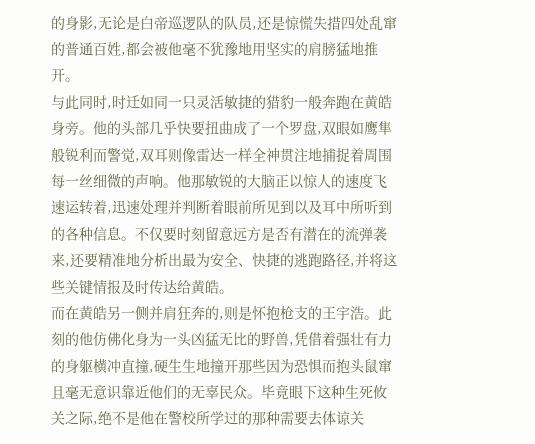的身影,无论是白帝巡逻队的队员,还是惊慌失措四处乱窜的普通百姓,都会被他毫不犹豫地用坚实的肩膀猛地推开。
与此同时,时迁如同一只灵活敏捷的猎豹一般奔跑在黄皓身旁。他的头部几乎快要扭曲成了一个罗盘,双眼如鹰隼般锐利而警觉,双耳则像雷达一样全神贯注地捕捉着周围每一丝细微的声响。他那敏锐的大脑正以惊人的速度飞速运转着,迅速处理并判断着眼前所见到以及耳中所听到的各种信息。不仅要时刻留意远方是否有潜在的流弹袭来,还要精准地分析出最为安全、快捷的逃跑路径,并将这些关键情报及时传达给黄皓。
而在黄皓另一侧并肩狂奔的,则是怀抱枪支的王宇浩。此刻的他仿佛化身为一头凶猛无比的野兽,凭借着强壮有力的身躯横冲直撞,硬生生地撞开那些因为恐惧而抱头鼠窜且毫无意识靠近他们的无辜民众。毕竟眼下这种生死攸关之际,绝不是他在警校所学过的那种需要去体谅关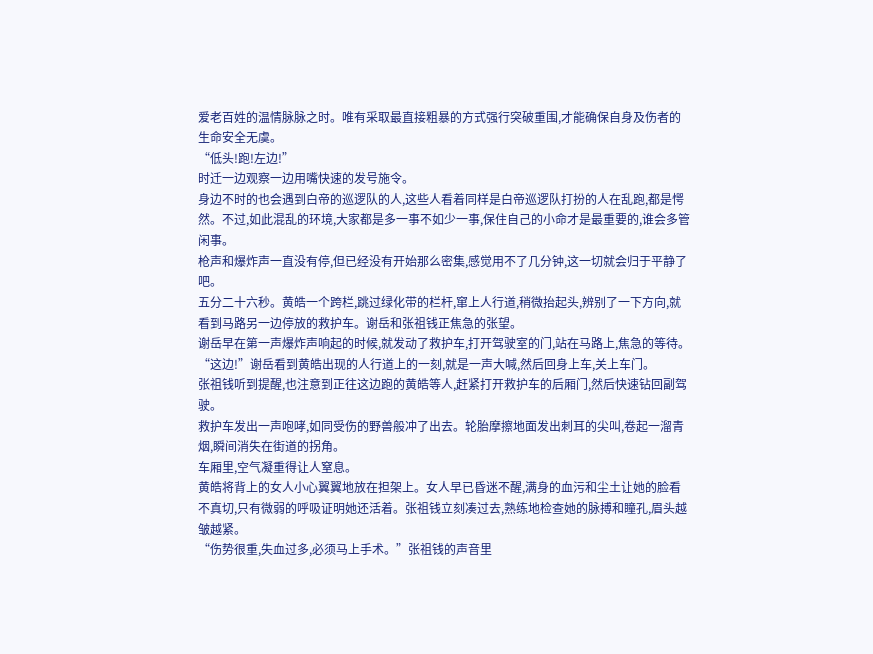爱老百姓的温情脉脉之时。唯有采取最直接粗暴的方式强行突破重围,才能确保自身及伤者的生命安全无虞。
“低头!跑!左边!”
时迁一边观察一边用嘴快速的发号施令。
身边不时的也会遇到白帝的巡逻队的人,这些人看着同样是白帝巡逻队打扮的人在乱跑,都是愕然。不过,如此混乱的环境,大家都是多一事不如少一事,保住自己的小命才是最重要的,谁会多管闲事。
枪声和爆炸声一直没有停,但已经没有开始那么密集,感觉用不了几分钟,这一切就会归于平静了吧。
五分二十六秒。黄皓一个跨栏,跳过绿化带的栏杆,窜上人行道,稍微抬起头,辨别了一下方向,就看到马路另一边停放的救护车。谢岳和张祖钱正焦急的张望。
谢岳早在第一声爆炸声响起的时候,就发动了救护车,打开驾驶室的门,站在马路上,焦急的等待。
“这边!”谢岳看到黄皓出现的人行道上的一刻,就是一声大喊,然后回身上车,关上车门。
张祖钱听到提醒,也注意到正往这边跑的黄皓等人,赶紧打开救护车的后厢门,然后快速钻回副驾驶。
救护车发出一声咆哮,如同受伤的野兽般冲了出去。轮胎摩擦地面发出刺耳的尖叫,卷起一溜青烟,瞬间消失在街道的拐角。
车厢里,空气凝重得让人窒息。
黄皓将背上的女人小心翼翼地放在担架上。女人早已昏迷不醒,满身的血污和尘土让她的脸看不真切,只有微弱的呼吸证明她还活着。张祖钱立刻凑过去,熟练地检查她的脉搏和瞳孔,眉头越皱越紧。
“伤势很重,失血过多,必须马上手术。”张祖钱的声音里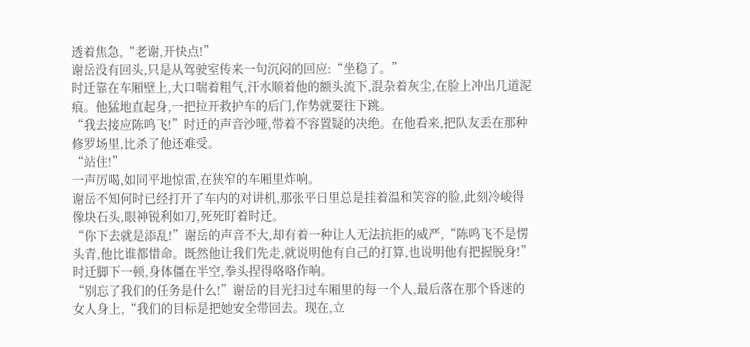透着焦急,“老谢,开快点!”
谢岳没有回头,只是从驾驶室传来一句沉闷的回应:“坐稳了。”
时迁靠在车厢壁上,大口喘着粗气,汗水顺着他的额头流下,混杂着灰尘,在脸上冲出几道泥痕。他猛地直起身,一把拉开救护车的后门,作势就要往下跳。
“我去接应陈鸣飞!”时迁的声音沙哑,带着不容置疑的决绝。在他看来,把队友丢在那种修罗场里,比杀了他还难受。
“站住!”
一声厉喝,如同平地惊雷,在狭窄的车厢里炸响。
谢岳不知何时已经打开了车内的对讲机,那张平日里总是挂着温和笑容的脸,此刻冷峻得像块石头,眼神锐利如刀,死死盯着时迁。
“你下去就是添乱!”谢岳的声音不大,却有着一种让人无法抗拒的威严,“陈鸣飞不是愣头青,他比谁都惜命。既然他让我们先走,就说明他有自己的打算,也说明他有把握脱身!”
时迁脚下一顿,身体僵在半空,拳头捏得咯咯作响。
“别忘了我们的任务是什么!”谢岳的目光扫过车厢里的每一个人,最后落在那个昏迷的女人身上,“我们的目标是把她安全带回去。现在,立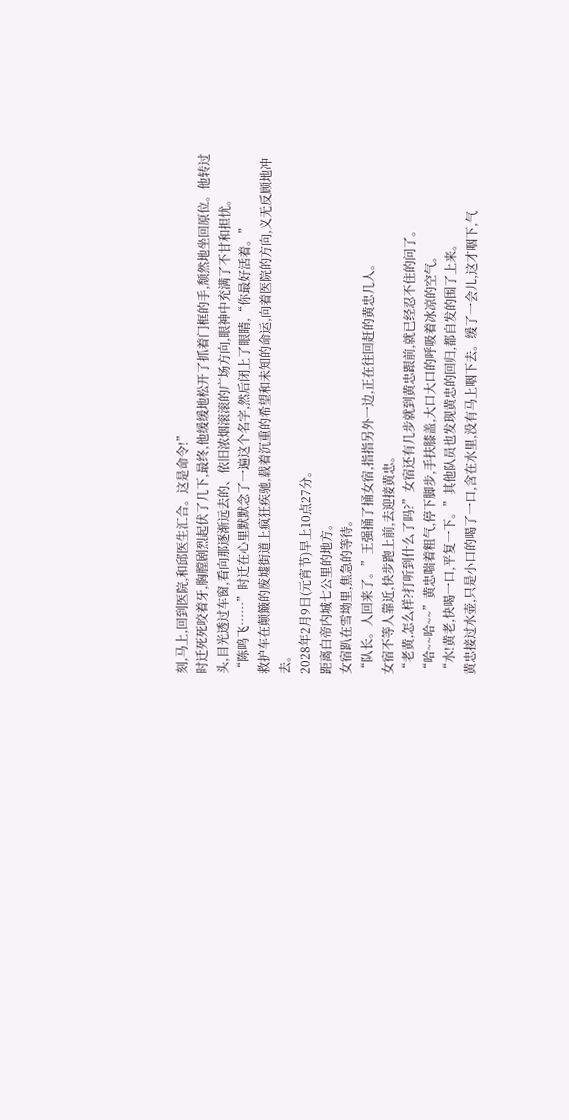刻,马上,回到医院,和邱医生汇合。这是命令!”
时迁死死咬着牙,胸膛剧烈起伏了几下,最终,他缓缓地松开了抓着门框的手,颓然地坐回原位。他转过头,目光透过车窗,看向那逐渐远去的、依旧浓烟滚滚的广场方向,眼神中充满了不甘和担忧。
“陈鸣飞……”时迁在心里默默念了一遍这个名字,然后闭上了眼睛,“你最好活着。”
救护车在颠簸的废墟街道上疯狂疾驰,载着沉重的希望和未知的命运,向着医院的方向,义无反顾地冲去。
2028年2月9日(元宵节)早上10点27分。
距离白帝内城七公里的地方。
女宿趴在雪坳里,焦急的等待。
“队长。人回来了。”王强捅了捅女宿,指指另外一边,正在往回赶的黄忠几人。
女宿不等人靠近,快步跑上前,去迎接黄忠。
“老黄,怎么样?打听到什么了吗?”女宿还有几步就到黄忠跟前,就已经忍不住的问了。
“哈~~哈~~”黄忠喘着粗气,停下脚步,手扶膝盖,大口大口的呼吸着冰凉的空气。
“水!黄老,快喝一口,平复一下。”其他队员也发现黄忠的回归,都自发的围了上来。
黄忠接过水壶,只是小口的喝了一口,含在水里,没有马上咽下去。缓了一会儿,这才咽下,气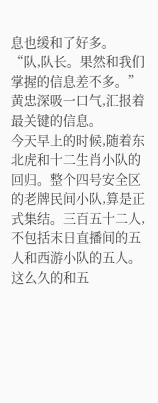息也缓和了好多。
“队,队长。果然和我们掌握的信息差不多。”黄忠深吸一口气,汇报着最关键的信息。
今天早上的时候,随着东北虎和十二生肖小队的回归。整个四号安全区的老牌民间小队,算是正式集结。三百五十二人,不包括末日直播间的五人和西游小队的五人。
这么久的和五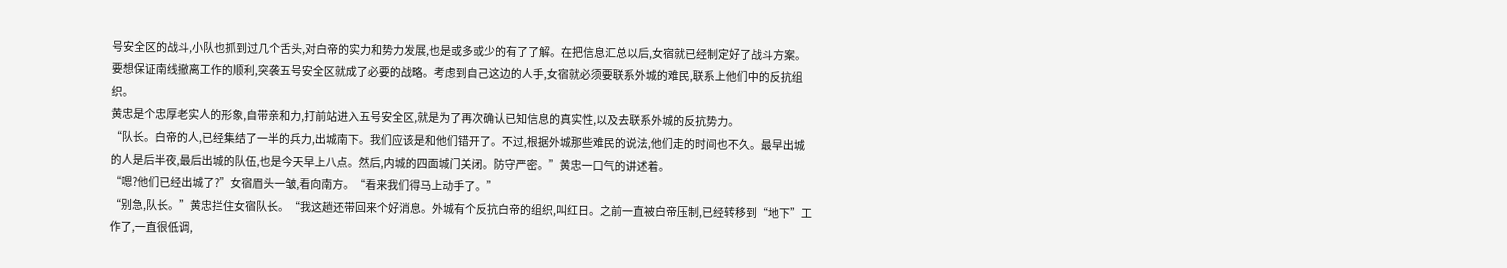号安全区的战斗,小队也抓到过几个舌头,对白帝的实力和势力发展,也是或多或少的有了了解。在把信息汇总以后,女宿就已经制定好了战斗方案。
要想保证南线撤离工作的顺利,突袭五号安全区就成了必要的战略。考虑到自己这边的人手,女宿就必须要联系外城的难民,联系上他们中的反抗组织。
黄忠是个忠厚老实人的形象,自带亲和力,打前站进入五号安全区,就是为了再次确认已知信息的真实性,以及去联系外城的反抗势力。
“队长。白帝的人,已经集结了一半的兵力,出城南下。我们应该是和他们错开了。不过,根据外城那些难民的说法,他们走的时间也不久。最早出城的人是后半夜,最后出城的队伍,也是今天早上八点。然后,内城的四面城门关闭。防守严密。”黄忠一口气的讲述着。
“嗯?他们已经出城了?”女宿眉头一皱,看向南方。“看来我们得马上动手了。”
“别急,队长。”黄忠拦住女宿队长。“我这趟还带回来个好消息。外城有个反抗白帝的组织,叫红日。之前一直被白帝压制,已经转移到“地下”工作了,一直很低调,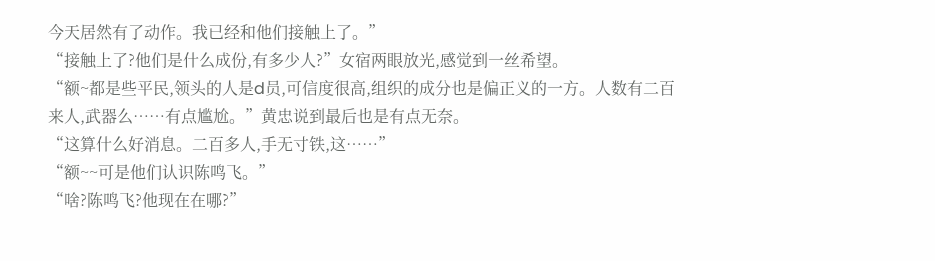今天居然有了动作。我已经和他们接触上了。”
“接触上了?他们是什么成份,有多少人?”女宿两眼放光,感觉到一丝希望。
“额~都是些平民,领头的人是d员,可信度很高,组织的成分也是偏正义的一方。人数有二百来人,武器么……有点尴尬。”黄忠说到最后也是有点无奈。
“这算什么好消息。二百多人,手无寸铁,这……”
“额~~可是他们认识陈鸣飞。”
“啥?陈鸣飞?他现在在哪?”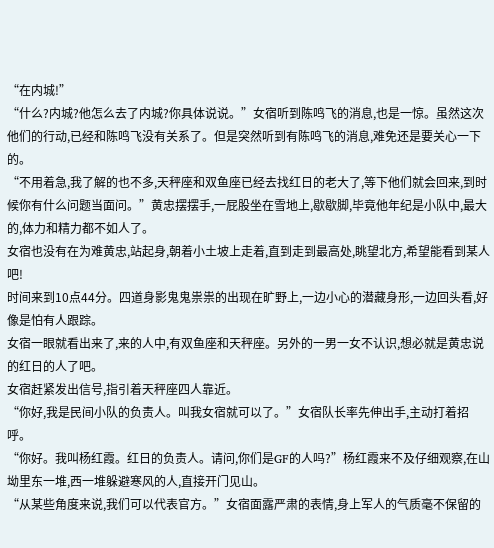“在内城!”
“什么?内城?他怎么去了内城?你具体说说。”女宿听到陈鸣飞的消息,也是一惊。虽然这次他们的行动,已经和陈鸣飞没有关系了。但是突然听到有陈鸣飞的消息,难免还是要关心一下的。
“不用着急,我了解的也不多,天秤座和双鱼座已经去找红日的老大了,等下他们就会回来,到时候你有什么问题当面问。”黄忠摆摆手,一屁股坐在雪地上,歇歇脚,毕竟他年纪是小队中,最大的,体力和精力都不如人了。
女宿也没有在为难黄忠,站起身,朝着小土坡上走着,直到走到最高处,眺望北方,希望能看到某人吧!
时间来到10点44分。四道身影鬼鬼祟祟的出现在旷野上,一边小心的潜藏身形,一边回头看,好像是怕有人跟踪。
女宿一眼就看出来了,来的人中,有双鱼座和天秤座。另外的一男一女不认识,想必就是黄忠说的红日的人了吧。
女宿赶紧发出信号,指引着天秤座四人靠近。
“你好,我是民间小队的负责人。叫我女宿就可以了。”女宿队长率先伸出手,主动打着招呼。
“你好。我叫杨红霞。红日的负责人。请问,你们是GF的人吗?”杨红霞来不及仔细观察,在山坳里东一堆,西一堆躲避寒风的人,直接开门见山。
“从某些角度来说,我们可以代表官方。”女宿面露严肃的表情,身上军人的气质毫不保留的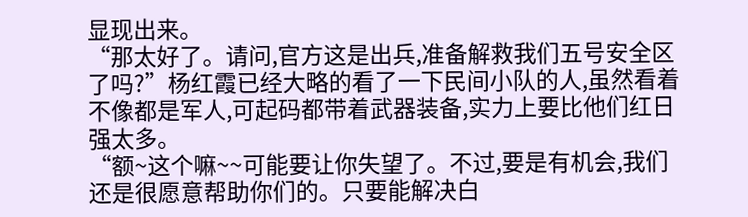显现出来。
“那太好了。请问,官方这是出兵,准备解救我们五号安全区了吗?”杨红霞已经大略的看了一下民间小队的人,虽然看着不像都是军人,可起码都带着武器装备,实力上要比他们红日强太多。
“额~这个嘛~~可能要让你失望了。不过,要是有机会,我们还是很愿意帮助你们的。只要能解决白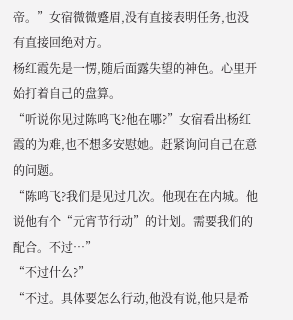帝。”女宿微微蹙眉,没有直接表明任务,也没有直接回绝对方。
杨红霞先是一愣,随后面露失望的神色。心里开始打着自己的盘算。
“听说你见过陈鸣飞?他在哪?”女宿看出杨红霞的为难,也不想多安慰她。赶紧询问自己在意的问题。
“陈鸣飞?我们是见过几次。他现在在内城。他说他有个“元宵节行动”的计划。需要我们的配合。不过…”
“不过什么?”
“不过。具体要怎么行动,他没有说,他只是希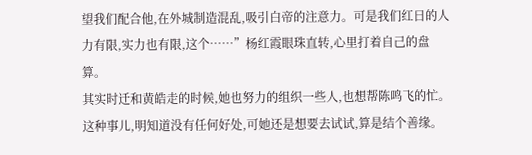望我们配合他,在外城制造混乱,吸引白帝的注意力。可是我们红日的人力有限,实力也有限,这个……”杨红霞眼珠直转,心里打着自己的盘算。
其实时迁和黄皓走的时候,她也努力的组织一些人,也想帮陈鸣飞的忙。这种事儿,明知道没有任何好处,可她还是想要去试试,算是结个善缘。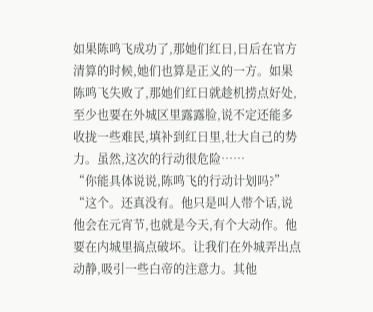如果陈鸣飞成功了,那她们红日,日后在官方清算的时候,她们也算是正义的一方。如果陈鸣飞失败了,那她们红日就趁机捞点好处,至少也要在外城区里露露脸,说不定还能多收拢一些难民,填补到红日里,壮大自己的势力。虽然,这次的行动很危险……
“你能具体说说,陈鸣飞的行动计划吗?”
“这个。还真没有。他只是叫人带个话,说他会在元宵节,也就是今天,有个大动作。他要在内城里搞点破坏。让我们在外城弄出点动静,吸引一些白帝的注意力。其他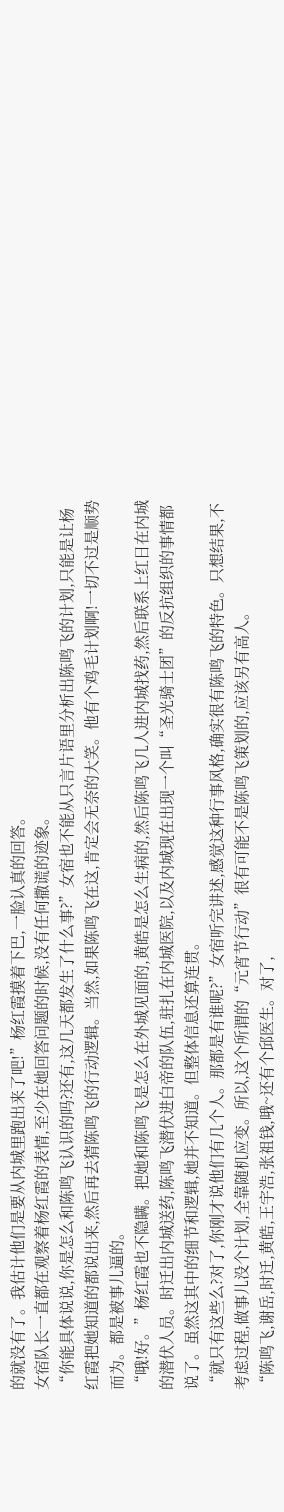的就没有了。我估计他们是要从内城里跑出来了吧!”杨红霞摸着下巴,一脸认真的回答。
女宿队长一直都在观察着杨红霞的表情,至少在她回答问题的时候,没有任何撒谎的迹象。
“你能具体说说,你是怎么和陈鸣飞认识的吗?还有,这几天都发生了什么事?”女宿也不能从只言片语里分析出陈鸣飞的计划,只能是让杨红霞把她知道的都说出来,然后再去猜陈鸣飞的行动逻辑。当然,如果陈鸣飞在这,肯定会无奈的大笑。他有个鸡毛计划啊!一切不过是顺势而为。都是被事儿逼的。
“哦!好。”杨红霞也不隐瞒。把她和陈鸣飞是怎么在外城见面的,黄皓是怎么生病的,然后陈鸣飞几人进内城找药,然后联系上红日在内城的潜伏人员。时迁出内城送药,陈鸣飞潜伏进白帝的队伍,驻扎在内城医院,以及内城现在出现一个叫“圣光骑士团”的反抗组织的事情都说了。虽然这其中的细节和逻辑,她并不知道。但整体信息还算连贯。
“就只有这些么?对了,你刚才说他们有几个人。那都是有谁呢?”女宿听完讲述,感觉这种行事风格,确实很有陈鸣飞的特色。只想结果,不考虑过程,做事儿没个计划,全靠随机应变。所以,这个所谓的“元宵节行动”很有可能不是陈鸣飞策划的,应该另有高人。
“陈鸣飞,谢岳,时迁,黄皓,王宇浩,张祖钱,哦~还有个邱医生。对了,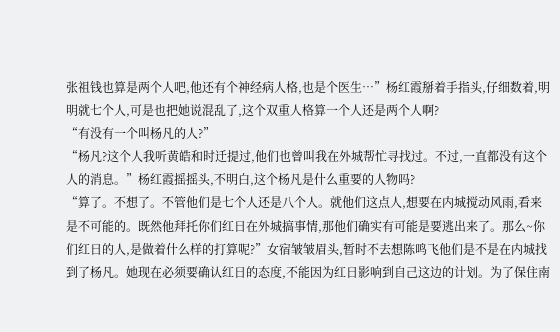张祖钱也算是两个人吧,他还有个神经病人格,也是个医生…”杨红霞掰着手指头,仔细数着,明明就七个人,可是也把她说混乱了,这个双重人格算一个人还是两个人啊?
“有没有一个叫杨凡的人?”
“杨凡?这个人我听黄皓和时迁提过,他们也曾叫我在外城帮忙寻找过。不过,一直都没有这个人的消息。”杨红霞摇摇头,不明白,这个杨凡是什么重要的人物吗?
“算了。不想了。不管他们是七个人还是八个人。就他们这点人,想要在内城搅动风雨,看来是不可能的。既然他拜托你们红日在外城搞事情,那他们确实有可能是要逃出来了。那么~你们红日的人,是做着什么样的打算呢?”女宿皱皱眉头,暂时不去想陈鸣飞他们是不是在内城找到了杨凡。她现在必须要确认红日的态度,不能因为红日影响到自己这边的计划。为了保住南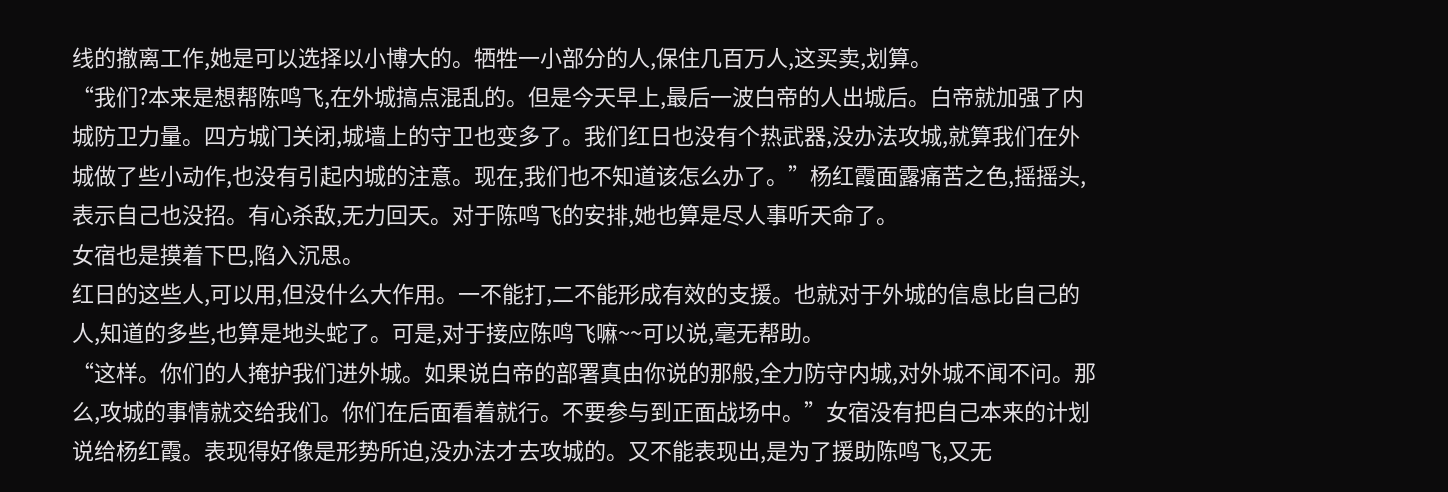线的撤离工作,她是可以选择以小博大的。牺牲一小部分的人,保住几百万人,这买卖,划算。
“我们?本来是想帮陈鸣飞,在外城搞点混乱的。但是今天早上,最后一波白帝的人出城后。白帝就加强了内城防卫力量。四方城门关闭,城墙上的守卫也变多了。我们红日也没有个热武器,没办法攻城,就算我们在外城做了些小动作,也没有引起内城的注意。现在,我们也不知道该怎么办了。”杨红霞面露痛苦之色,摇摇头,表示自己也没招。有心杀敌,无力回天。对于陈鸣飞的安排,她也算是尽人事听天命了。
女宿也是摸着下巴,陷入沉思。
红日的这些人,可以用,但没什么大作用。一不能打,二不能形成有效的支援。也就对于外城的信息比自己的人,知道的多些,也算是地头蛇了。可是,对于接应陈鸣飞嘛~~可以说,毫无帮助。
“这样。你们的人掩护我们进外城。如果说白帝的部署真由你说的那般,全力防守内城,对外城不闻不问。那么,攻城的事情就交给我们。你们在后面看着就行。不要参与到正面战场中。”女宿没有把自己本来的计划说给杨红霞。表现得好像是形势所迫,没办法才去攻城的。又不能表现出,是为了援助陈鸣飞,又无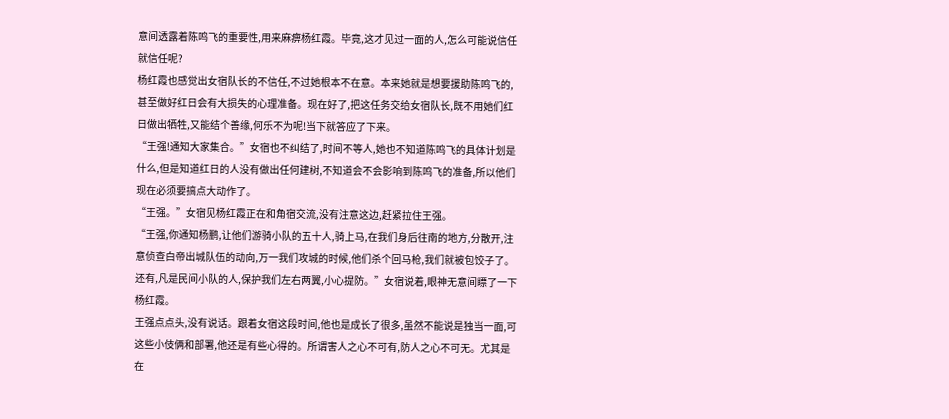意间透露着陈鸣飞的重要性,用来麻痹杨红霞。毕竟,这才见过一面的人,怎么可能说信任就信任呢?
杨红霞也感觉出女宿队长的不信任,不过她根本不在意。本来她就是想要援助陈鸣飞的,甚至做好红日会有大损失的心理准备。现在好了,把这任务交给女宿队长,既不用她们红日做出牺牲,又能结个善缘,何乐不为呢!当下就答应了下来。
“王强!通知大家集合。”女宿也不纠结了,时间不等人,她也不知道陈鸣飞的具体计划是什么,但是知道红日的人没有做出任何建树,不知道会不会影响到陈鸣飞的准备,所以他们现在必须要搞点大动作了。
“王强。”女宿见杨红霞正在和角宿交流,没有注意这边,赶紧拉住王强。
“王强,你通知杨鹏,让他们游骑小队的五十人,骑上马,在我们身后往南的地方,分散开,注意侦查白帝出城队伍的动向,万一我们攻城的时候,他们杀个回马枪,我们就被包饺子了。还有,凡是民间小队的人,保护我们左右两翼,小心提防。”女宿说着,眼神无意间瞟了一下杨红霞。
王强点点头,没有说话。跟着女宿这段时间,他也是成长了很多,虽然不能说是独当一面,可这些小伎俩和部署,他还是有些心得的。所谓害人之心不可有,防人之心不可无。尤其是在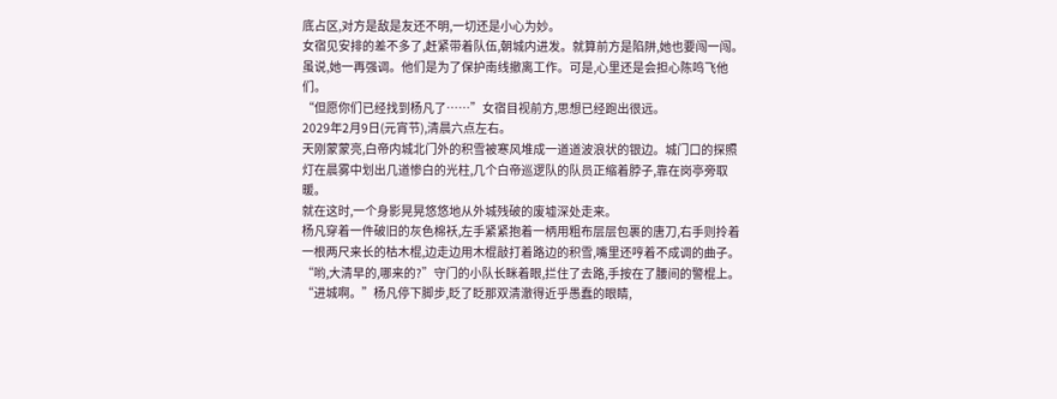底占区,对方是敌是友还不明,一切还是小心为妙。
女宿见安排的差不多了,赶紧带着队伍,朝城内进发。就算前方是陷阱,她也要闯一闯。
虽说,她一再强调。他们是为了保护南线撤离工作。可是,心里还是会担心陈鸣飞他们。
“但愿你们已经找到杨凡了……”女宿目视前方,思想已经跑出很远。
2029年2月9日(元宵节),清晨六点左右。
天刚蒙蒙亮,白帝内城北门外的积雪被寒风堆成一道道波浪状的银边。城门口的探照灯在晨雾中划出几道惨白的光柱,几个白帝巡逻队的队员正缩着脖子,靠在岗亭旁取暖。
就在这时,一个身影晃晃悠悠地从外城残破的废墟深处走来。
杨凡穿着一件破旧的灰色棉袄,左手紧紧抱着一柄用粗布层层包裹的唐刀,右手则拎着一根两尺来长的枯木棍,边走边用木棍敲打着路边的积雪,嘴里还哼着不成调的曲子。
“哟,大清早的,哪来的?”守门的小队长眯着眼,拦住了去路,手按在了腰间的警棍上。
“进城啊。”杨凡停下脚步,眨了眨那双清澈得近乎愚蠢的眼睛,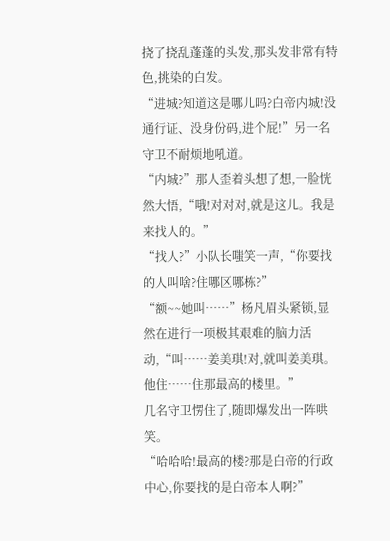挠了挠乱蓬蓬的头发,那头发非常有特色,挑染的白发。
“进城?知道这是哪儿吗?白帝内城!没通行证、没身份码,进个屁!”另一名守卫不耐烦地吼道。
“内城?”那人歪着头想了想,一脸恍然大悟,“哦!对对对,就是这儿。我是来找人的。”
“找人?”小队长嗤笑一声,“你要找的人叫啥?住哪区哪栋?”
“额~~她叫……”杨凡眉头紧锁,显然在进行一项极其艰难的脑力活动,“叫……姜美琪!对,就叫姜美琪。他住……住那最高的楼里。”
几名守卫愣住了,随即爆发出一阵哄笑。
“哈哈哈!最高的楼?那是白帝的行政中心,你要找的是白帝本人啊?”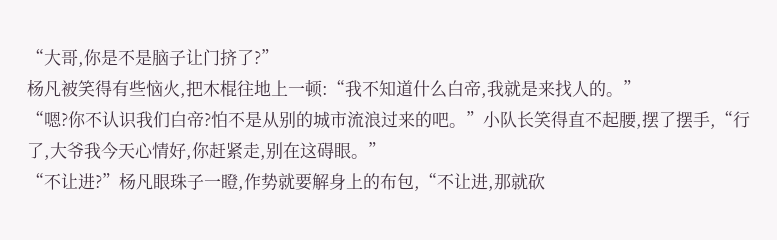“大哥,你是不是脑子让门挤了?”
杨凡被笑得有些恼火,把木棍往地上一顿:“我不知道什么白帝,我就是来找人的。”
“嗯?你不认识我们白帝?怕不是从别的城市流浪过来的吧。”小队长笑得直不起腰,摆了摆手,“行了,大爷我今天心情好,你赶紧走,别在这碍眼。”
“不让进?”杨凡眼珠子一瞪,作势就要解身上的布包,“不让进,那就砍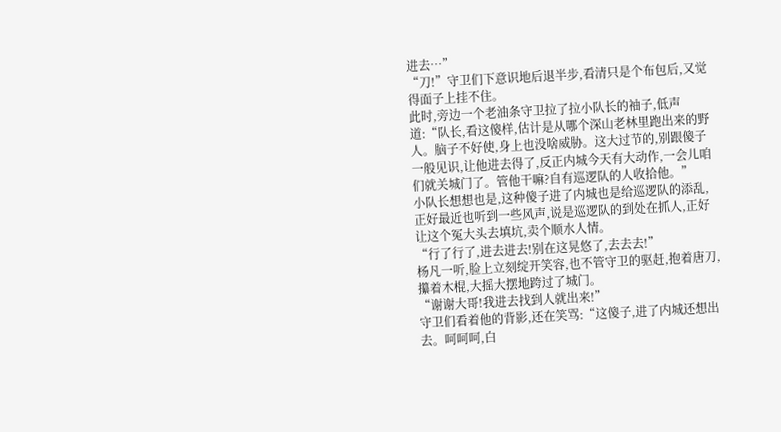进去…”
“刀!”守卫们下意识地后退半步,看清只是个布包后,又觉得面子上挂不住。
此时,旁边一个老油条守卫拉了拉小队长的袖子,低声道:“队长,看这傻样,估计是从哪个深山老林里跑出来的野人。脑子不好使,身上也没啥威胁。这大过节的,别跟傻子一般见识,让他进去得了,反正内城今天有大动作,一会儿咱们就关城门了。管他干嘛?自有巡逻队的人收拾他。”
小队长想想也是,这种傻子进了内城也是给巡逻队的添乱,正好最近也听到一些风声,说是巡逻队的到处在抓人,正好让这个冤大头去填坑,卖个顺水人情。
“行了行了,进去进去!别在这晃悠了,去去去!”
杨凡一听,脸上立刻绽开笑容,也不管守卫的驱赶,抱着唐刀,攥着木棍,大摇大摆地跨过了城门。
“谢谢大哥!我进去找到人就出来!”
守卫们看着他的背影,还在笑骂:“这傻子,进了内城还想出去。呵呵呵,白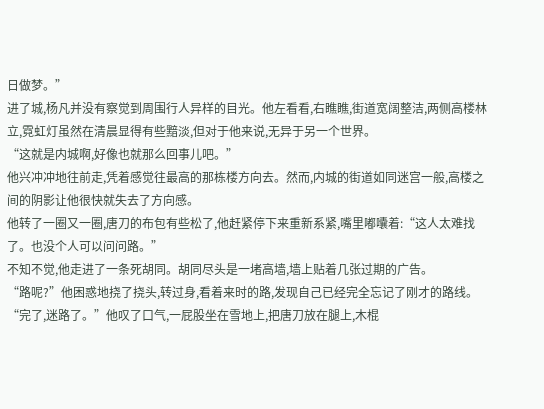日做梦。”
进了城,杨凡并没有察觉到周围行人异样的目光。他左看看,右瞧瞧,街道宽阔整洁,两侧高楼林立,霓虹灯虽然在清晨显得有些黯淡,但对于他来说,无异于另一个世界。
“这就是内城啊,好像也就那么回事儿吧。”
他兴冲冲地往前走,凭着感觉往最高的那栋楼方向去。然而,内城的街道如同迷宫一般,高楼之间的阴影让他很快就失去了方向感。
他转了一圈又一圈,唐刀的布包有些松了,他赶紧停下来重新系紧,嘴里嘟囔着:“这人太难找了。也没个人可以问问路。”
不知不觉,他走进了一条死胡同。胡同尽头是一堵高墙,墙上贴着几张过期的广告。
“路呢?”他困惑地挠了挠头,转过身,看着来时的路,发现自己已经完全忘记了刚才的路线。
“完了,迷路了。”他叹了口气,一屁股坐在雪地上,把唐刀放在腿上,木棍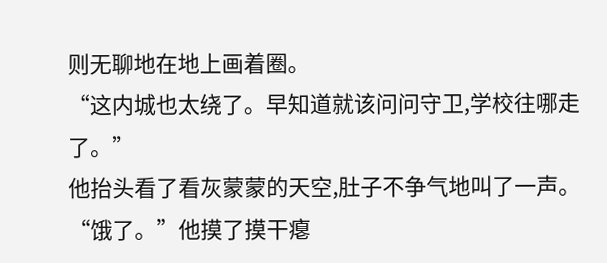则无聊地在地上画着圈。
“这内城也太绕了。早知道就该问问守卫,学校往哪走了。”
他抬头看了看灰蒙蒙的天空,肚子不争气地叫了一声。
“饿了。”他摸了摸干瘪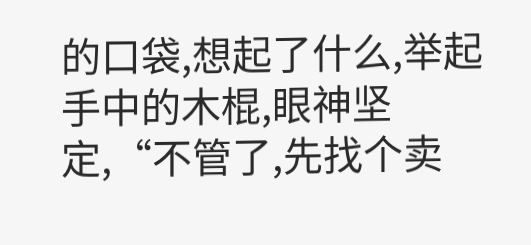的口袋,想起了什么,举起手中的木棍,眼神坚定,“不管了,先找个卖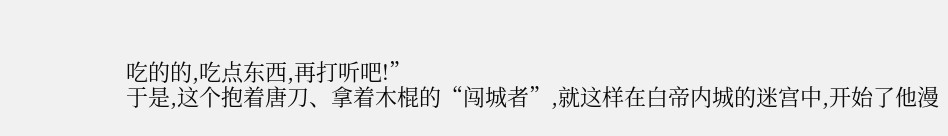吃的的,吃点东西,再打听吧!”
于是,这个抱着唐刀、拿着木棍的“闯城者”,就这样在白帝内城的迷宫中,开始了他漫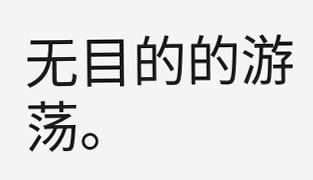无目的的游荡。